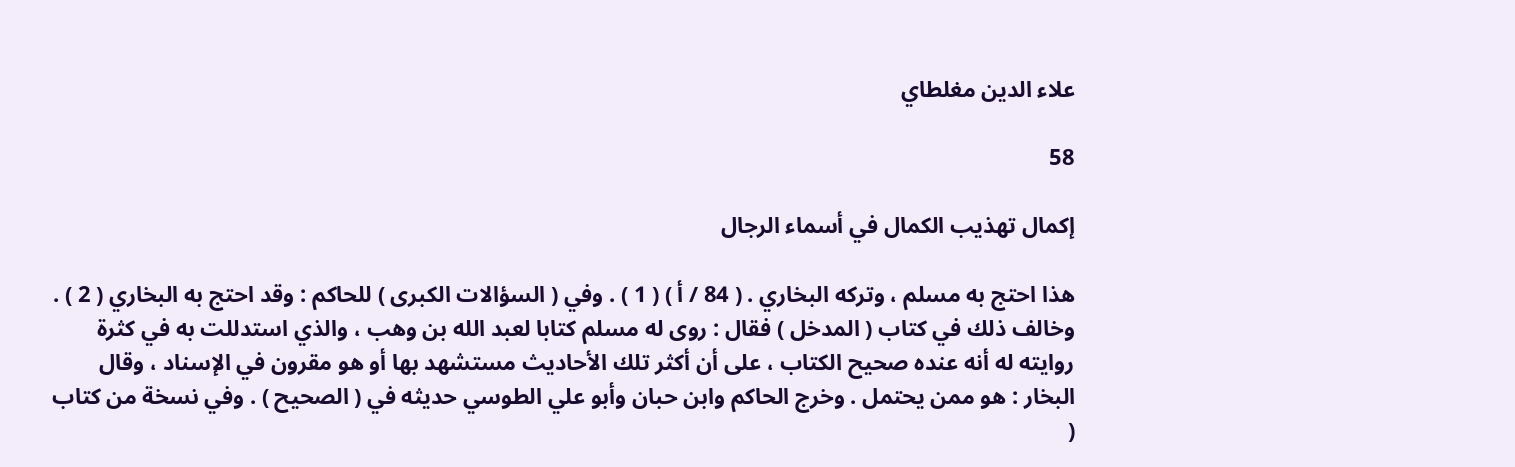علاء الدين مغلطاي

58

إكمال تهذيب الكمال في أسماء الرجال

هذا احتج به مسلم ، وتركه البخاري . ( 84 / أ ) ( 1 ) . وفي ( السؤالات الكبرى ) للحاكم : وقد احتج به البخاري ( 2 ) . وخالف ذلك في كتاب ( المدخل ) فقال : روى له مسلم كتابا لعبد الله بن وهب ، والذي استدللت به في كثرة روايته له أنه عنده صحيح الكتاب ، على أن أكثر تلك الأحاديث مستشهد بها أو هو مقرون في الإسناد ، وقال البخار : هو ممن يحتمل . وخرج الحاكم وابن حبان وأبو علي الطوسي حديثه في ( الصحيح ) . وفي نسخة من كتاب (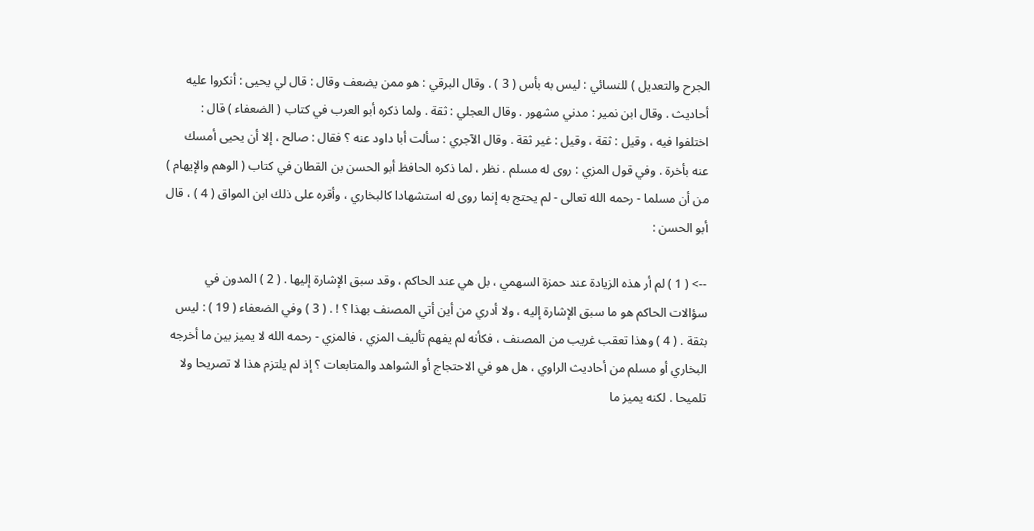الجرح والتعديل ) للنسائي : ليس به بأس ( 3 ) . وقال البرقي : هو ممن يضعف وقال : قال لي يحيى : أنكروا عليه أحاديث . وقال ابن نمير : مدني مشهور . وقال العجلي : ثقة . ولما ذكره أبو العرب في كتاب ( الضعفاء ) قال : اختلفوا فيه ، وقيل : ثقة ، وقيل : غير ثقة . وقال الآجري : سألت أبا داود عنه ؟ فقال : صالح ، إلا أن يحيى أمسك عنه بأخرة . وفي قول المزي : روى له مسلم . نظر ، لما ذكره الحافظ أبو الحسن بن القطان في كتاب ( الوهم والإيهام ) من أن مسلما - رحمه الله تعالى - لم يحتج به إنما روى له استشهادا كالبخاري ، وأقره على ذلك ابن المواق ( 4 ) ، قال أبو الحسن :

--> ( 1 ) لم أر هذه الزيادة عند حمزة السهمي ، بل هي عند الحاكم ، وقد سبق الإشارة إليها . ( 2 ) المدون في سؤالات الحاكم هو ما سبق الإشارة إليه ، ولا أدري من أين أتي المصنف بهذا ؟ ! . ( 3 ) وفي الضعفاء ( 19 ) : ليس بثقة . ( 4 ) وهذا تعقب غريب من المصنف ، فكأنه لم يفهم تأليف المزي ، فالمزي - رحمه الله لا يميز بين ما أخرجه البخاري أو مسلم من أحاديث الراوي ، هل هو في الاحتجاج أو الشواهد والمتابعات ؟ إذ لم يلتزم هذا لا تصريحا ولا تلميحا . لكنه يميز ما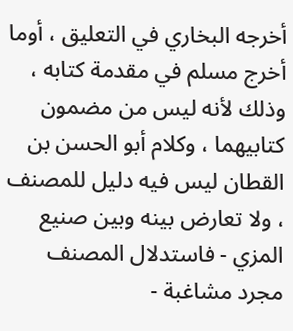أخرجه البخاري في التعليق ، أوما أخرج مسلم في مقدمة كتابه ، وذلك لأنه ليس من مضمون كتابيهما ، وكلام أبو الحسن بن القطان ليس فيه دليل للمصنف ، ولا تعارض بينه وبين صنيع المزي - فاستدلال المصنف مجرد مشاغبة -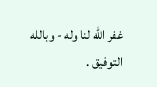غفر الله لنا وله - وبالله التوفيق .